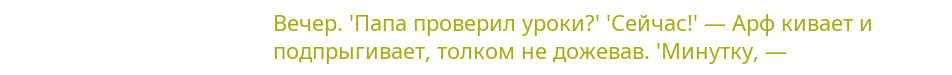Вечер. 'Папа проверил уроки?' 'Сейчас!' — Арф кивает и подпрыгивает, толком не дожевав. 'Минутку, —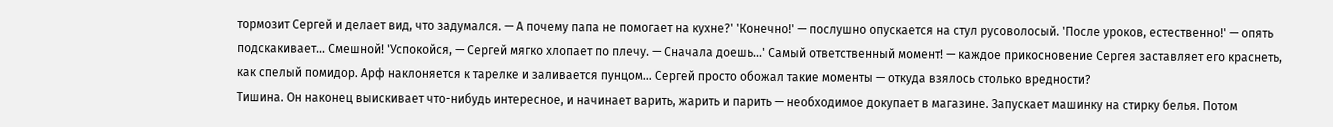тормозит Сергей и делает вид, что задумался. — А почему папа не помогает на кухне?' 'Конечно!' — послушно опускается на стул русоволосый. 'После уроков, естественно!' — опять подскакивает… Смешной! 'Успокойся, — Сергей мягко хлопает по плечу. — Сначала доешь…' Самый ответственный момент! — каждое прикосновение Сергея заставляет его краснеть, как спелый помидор. Арф наклоняется к тарелке и заливается пунцом… Сергей просто обожал такие моменты — откуда взялось столько вредности?
Тишина. Он наконец выискивает что-нибудь интересное, и начинает варить, жарить и парить — необходимое докупает в магазине. Запускает машинку на стирку белья. Потом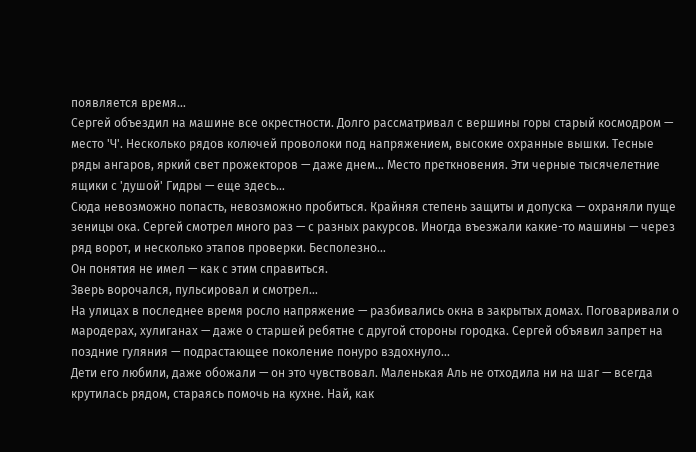появляется время…
Сергей объездил на машине все окрестности. Долго рассматривал с вершины горы старый космодром — место 'Ч'. Несколько рядов колючей проволоки под напряжением, высокие охранные вышки. Тесные ряды ангаров, яркий свет прожекторов — даже днем… Место преткновения. Эти черные тысячелетние ящики с 'душой' Гидры — еще здесь…
Сюда невозможно попасть, невозможно пробиться. Крайняя степень защиты и допуска — охраняли пуще зеницы ока. Сергей смотрел много раз — с разных ракурсов. Иногда въезжали какие-то машины — через ряд ворот, и несколько этапов проверки. Бесполезно…
Он понятия не имел — как с этим справиться.
Зверь ворочался, пульсировал и смотрел…
На улицах в последнее время росло напряжение — разбивались окна в закрытых домах. Поговаривали о мародерах, хулиганах — даже о старшей ребятне с другой стороны городка. Сергей объявил запрет на поздние гуляния — подрастающее поколение понуро вздохнуло…
Дети его любили, даже обожали — он это чувствовал. Маленькая Аль не отходила ни на шаг — всегда крутилась рядом, стараясь помочь на кухне. Най, как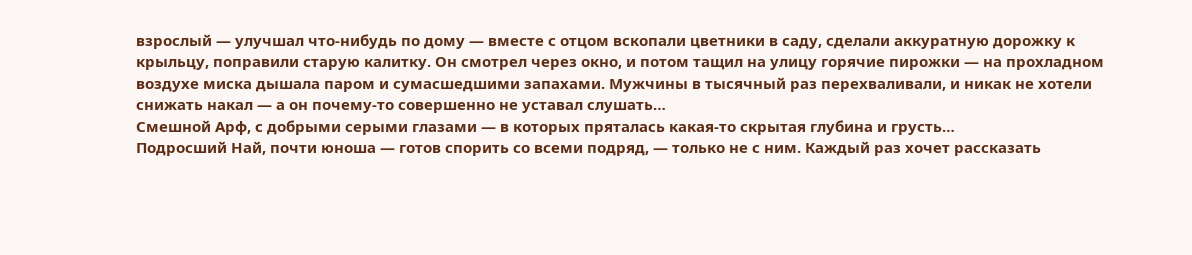взрослый — улучшал что-нибудь по дому — вместе с отцом вскопали цветники в саду, сделали аккуратную дорожку к крыльцу, поправили старую калитку. Он смотрел через окно, и потом тащил на улицу горячие пирожки — на прохладном воздухе миска дышала паром и сумасшедшими запахами. Мужчины в тысячный раз перехваливали, и никак не хотели снижать накал — а он почему-то совершенно не уставал слушать…
Смешной Арф, с добрыми серыми глазами — в которых пряталась какая-то скрытая глубина и грусть…
Подросший Най, почти юноша — готов спорить со всеми подряд, — только не с ним. Каждый раз хочет рассказать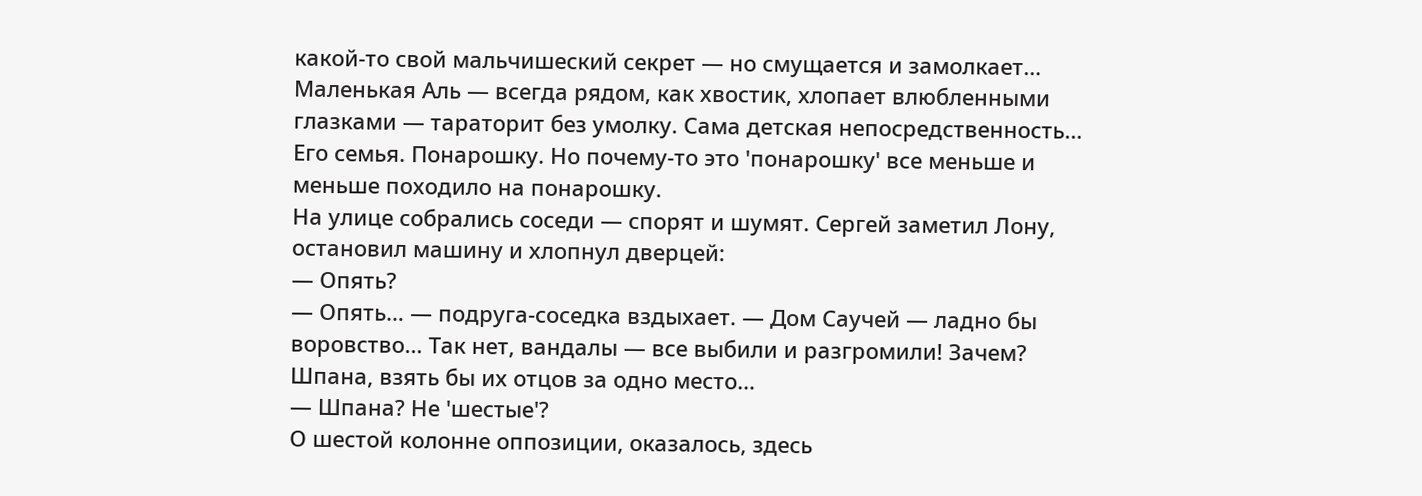какой-то свой мальчишеский секрет — но смущается и замолкает…
Маленькая Аль — всегда рядом, как хвостик, хлопает влюбленными глазками — тараторит без умолку. Сама детская непосредственность…
Его семья. Понарошку. Но почему-то это 'понарошку' все меньше и меньше походило на понарошку.
На улице собрались соседи — спорят и шумят. Сергей заметил Лону, остановил машину и хлопнул дверцей:
— Опять?
— Опять… — подруга-соседка вздыхает. — Дом Саучей — ладно бы воровство… Так нет, вандалы — все выбили и разгромили! Зачем? Шпана, взять бы их отцов за одно место…
— Шпана? Не 'шестые'?
О шестой колонне оппозиции, оказалось, здесь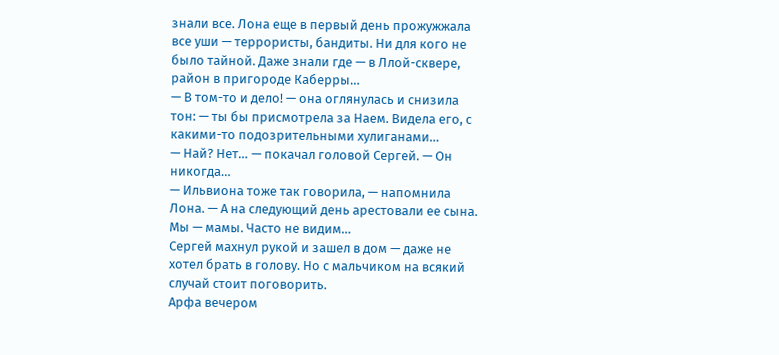знали все. Лона еще в первый день прожужжала все уши — террористы, бандиты. Ни для кого не было тайной. Даже знали где — в Ллой-сквере, район в пригороде Каберры…
— В том-то и дело! — она оглянулась и снизила тон: — ты бы присмотрела за Наем. Видела его, с какими-то подозрительными хулиганами…
— Най? Нет… — покачал головой Сергей. — Он никогда…
— Ильвиона тоже так говорила, — напомнила Лона. — А на следующий день арестовали ее сына. Мы — мамы. Часто не видим…
Сергей махнул рукой и зашел в дом — даже не хотел брать в голову. Но с мальчиком на всякий случай стоит поговорить.
Арфа вечером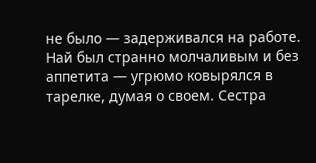не было — задерживался на работе. Най был странно молчаливым и без аппетита — угрюмо ковырялся в тарелке, думая о своем. Сестра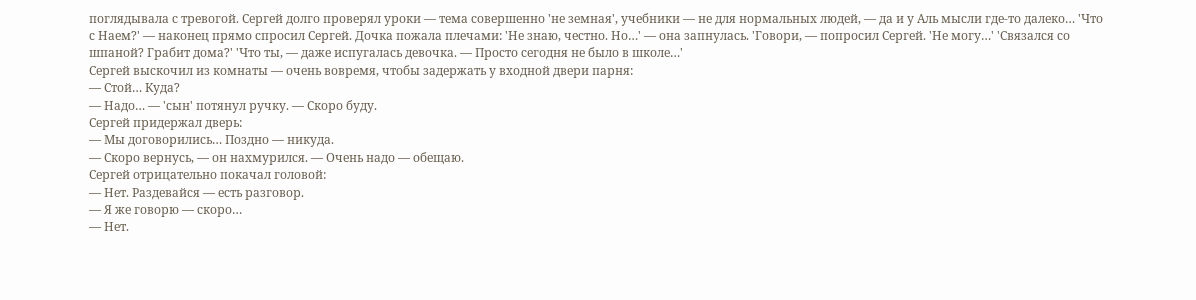поглядывала с тревогой. Сергей долго проверял уроки — тема совершенно 'не земная', учебники — не для нормальных людей, — да и у Аль мысли где-то далеко… 'Что с Наем?' — наконец прямо спросил Сергей. Дочка пожала плечами: 'Не знаю, честно. Но…' — она запнулась. 'Говори, — попросил Сергей. 'Не могу…' 'Связался со шпаной? Грабит дома?' 'Что ты, — даже испугалась девочка. — Просто сегодня не было в школе…'
Сергей выскочил из комнаты — очень вовремя, чтобы задержать у входной двери парня:
— Стой… Куда?
— Надо… — 'сын' потянул ручку. — Скоро буду.
Сергей придержал дверь:
— Мы договорились… Поздно — никуда.
— Скоро вернусь, — он нахмурился. — Очень надо — обещаю.
Сергей отрицательно покачал головой:
— Нет. Раздевайся — есть разговор.
— Я же говорю — скоро…
— Нет.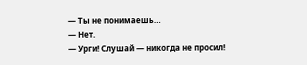— Ты не понимаешь…
— Нет.
— Урги! Слушай — никогда не просил!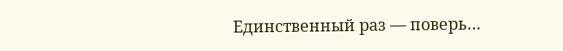Единственный раз — поверь…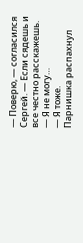— Поверю, — согласился Сергей. — Если сядешь и все честно расскажешь.
— Я не могу…
— Я тоже.
Парнишка распахнул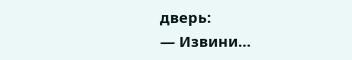дверь:
— Извини…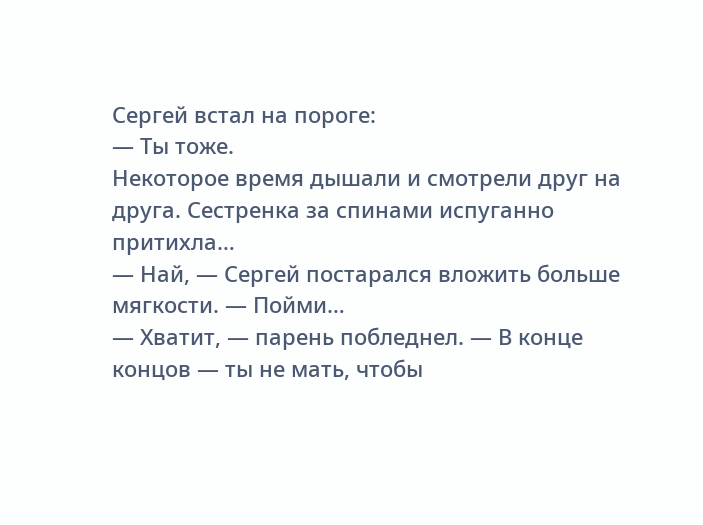Сергей встал на пороге:
— Ты тоже.
Некоторое время дышали и смотрели друг на друга. Сестренка за спинами испуганно притихла…
— Най, — Сергей постарался вложить больше мягкости. — Пойми…
— Хватит, — парень побледнел. — В конце концов — ты не мать, чтобы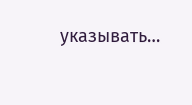указывать…